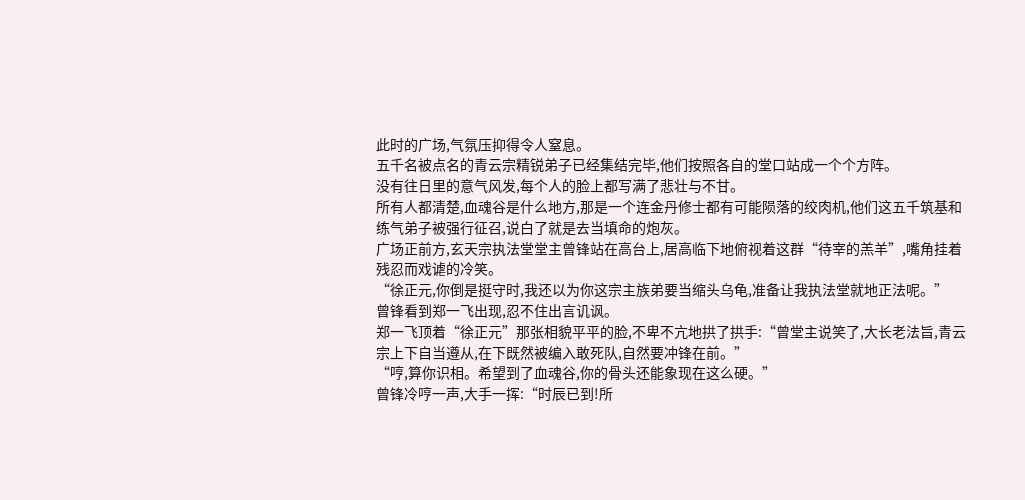此时的广场,气氛压抑得令人窒息。
五千名被点名的青云宗精锐弟子已经集结完毕,他们按照各自的堂口站成一个个方阵。
没有往日里的意气风发,每个人的脸上都写满了悲壮与不甘。
所有人都清楚,血魂谷是什么地方,那是一个连金丹修士都有可能陨落的绞肉机,他们这五千筑基和练气弟子被强行征召,说白了就是去当填命的炮灰。
广场正前方,玄天宗执法堂堂主曾锋站在高台上,居高临下地俯视着这群“待宰的羔羊”,嘴角挂着残忍而戏谑的冷笑。
“徐正元,你倒是挺守时,我还以为你这宗主族弟要当缩头乌龟,准备让我执法堂就地正法呢。”
曾锋看到郑一飞出现,忍不住出言讥讽。
郑一飞顶着“徐正元”那张相貌平平的脸,不卑不亢地拱了拱手:“曾堂主说笑了,大长老法旨,青云宗上下自当遵从,在下既然被编入敢死队,自然要冲锋在前。”
“哼,算你识相。希望到了血魂谷,你的骨头还能象现在这么硬。”
曾锋冷哼一声,大手一挥:“时辰已到!所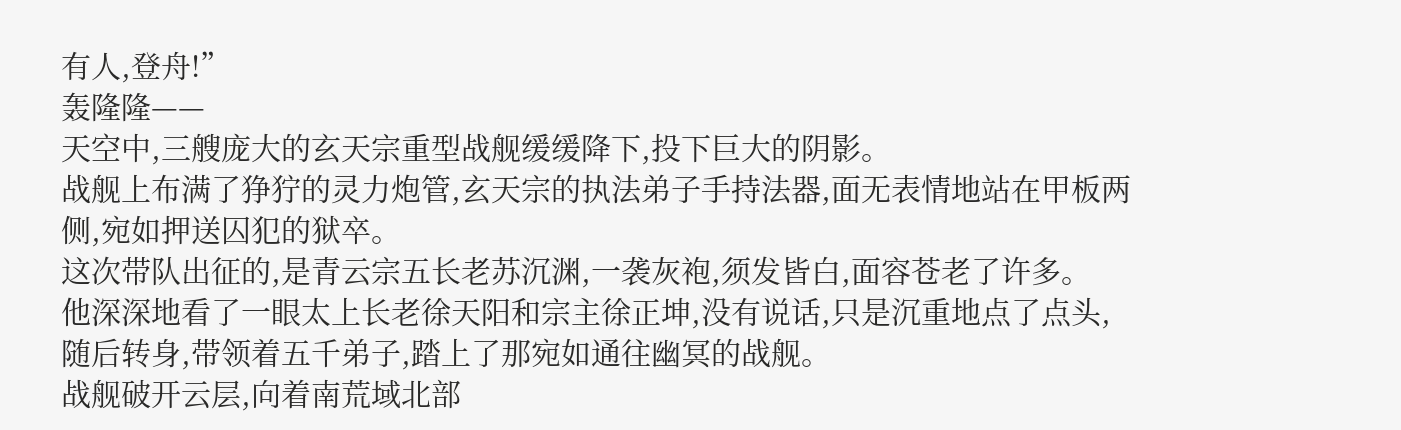有人,登舟!”
轰隆隆——
天空中,三艘庞大的玄天宗重型战舰缓缓降下,投下巨大的阴影。
战舰上布满了狰狞的灵力炮管,玄天宗的执法弟子手持法器,面无表情地站在甲板两侧,宛如押送囚犯的狱卒。
这次带队出征的,是青云宗五长老苏沉渊,一袭灰袍,须发皆白,面容苍老了许多。
他深深地看了一眼太上长老徐天阳和宗主徐正坤,没有说话,只是沉重地点了点头,随后转身,带领着五千弟子,踏上了那宛如通往幽冥的战舰。
战舰破开云层,向着南荒域北部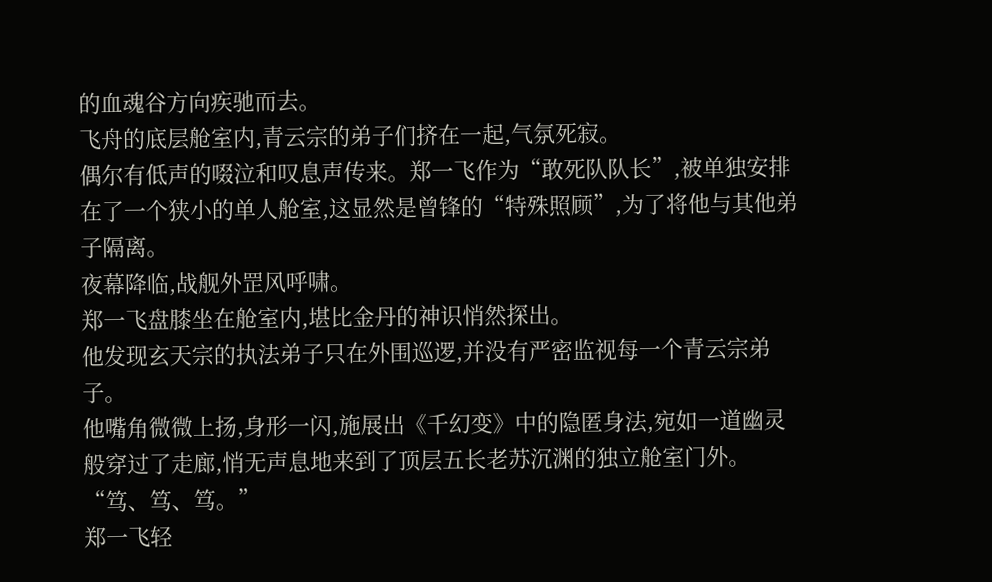的血魂谷方向疾驰而去。
飞舟的底层舱室内,青云宗的弟子们挤在一起,气氛死寂。
偶尔有低声的啜泣和叹息声传来。郑一飞作为“敢死队队长”,被单独安排在了一个狭小的单人舱室,这显然是曾锋的“特殊照顾”,为了将他与其他弟子隔离。
夜幕降临,战舰外罡风呼啸。
郑一飞盘膝坐在舱室内,堪比金丹的神识悄然探出。
他发现玄天宗的执法弟子只在外围巡逻,并没有严密监视每一个青云宗弟子。
他嘴角微微上扬,身形一闪,施展出《千幻变》中的隐匿身法,宛如一道幽灵般穿过了走廊,悄无声息地来到了顶层五长老苏沉渊的独立舱室门外。
“笃、笃、笃。”
郑一飞轻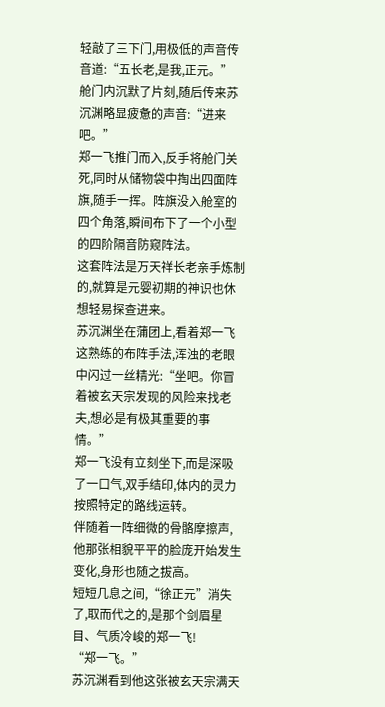轻敲了三下门,用极低的声音传音道:“五长老,是我,正元。”
舱门内沉默了片刻,随后传来苏沉渊略显疲惫的声音:“进来吧。”
郑一飞推门而入,反手将舱门关死,同时从储物袋中掏出四面阵旗,随手一挥。阵旗没入舱室的四个角落,瞬间布下了一个小型的四阶隔音防窥阵法。
这套阵法是万天祥长老亲手炼制的,就算是元婴初期的神识也休想轻易探查进来。
苏沉渊坐在蒲团上,看着郑一飞这熟练的布阵手法,浑浊的老眼中闪过一丝精光:“坐吧。你冒着被玄天宗发现的风险来找老夫,想必是有极其重要的事情。”
郑一飞没有立刻坐下,而是深吸了一口气,双手结印,体内的灵力按照特定的路线运转。
伴随着一阵细微的骨骼摩擦声,他那张相貌平平的脸庞开始发生变化,身形也随之拔高。
短短几息之间,“徐正元”消失了,取而代之的,是那个剑眉星目、气质冷峻的郑一飞!
“郑一飞。”
苏沉渊看到他这张被玄天宗满天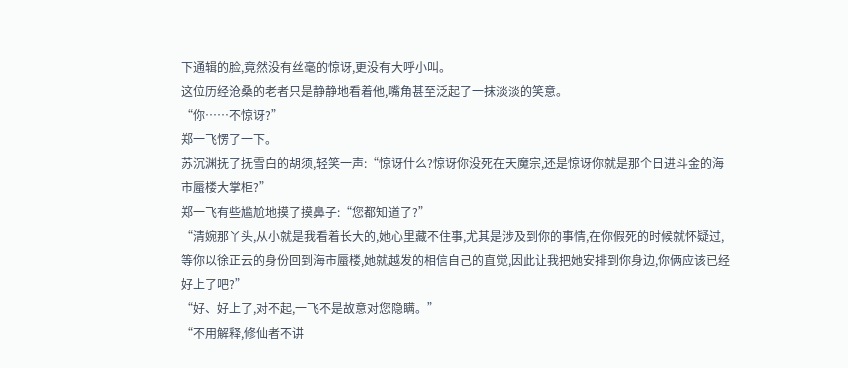下通辑的脸,竟然没有丝毫的惊讶,更没有大呼小叫。
这位历经沧桑的老者只是静静地看着他,嘴角甚至泛起了一抹淡淡的笑意。
“你……不惊讶?”
郑一飞愣了一下。
苏沉渊抚了抚雪白的胡须,轻笑一声:“惊讶什么?惊讶你没死在天魔宗,还是惊讶你就是那个日进斗金的海市蜃楼大掌柜?”
郑一飞有些尴尬地摸了摸鼻子:“您都知道了?”
“清婉那丫头,从小就是我看着长大的,她心里藏不住事,尤其是涉及到你的事情,在你假死的时候就怀疑过,等你以徐正云的身份回到海市蜃楼,她就越发的相信自己的直觉,因此让我把她安排到你身边,你俩应该已经好上了吧?”
“好、好上了,对不起,一飞不是故意对您隐瞒。”
“不用解释,修仙者不讲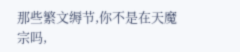那些繁文缛节,你不是在天魔宗吗,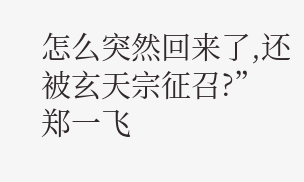怎么突然回来了,还被玄天宗征召?”
郑一飞